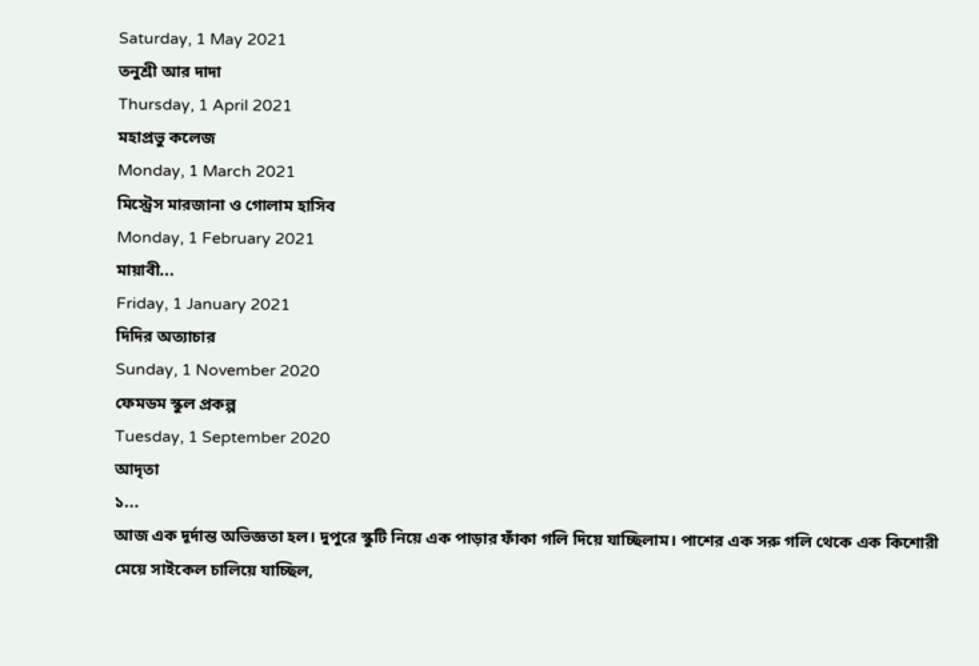Saturday, 1 May 2021
তনুশ্রী আর দাদা
Thursday, 1 April 2021
মহাপ্রভু কলেজ
Monday, 1 March 2021
মিস্ট্রেস মারজানা ও গোলাম হাসিব
Monday, 1 February 2021
মায়াবী...
Friday, 1 January 2021
দিদির অত্যাচার
Sunday, 1 November 2020
ফেমডম স্কুল প্রকল্প
Tuesday, 1 September 2020
আদৃতা
১...
আজ এক দূর্দান্ত অভিজ্ঞতা হল। দুপুরে স্কুটি নিয়ে এক পাড়ার ফাঁকা গলি দিয়ে যাচ্ছিলাম। পাশের এক সরু গলি থেকে এক কিশোরী মেয়ে সাইকেল চালিয়ে যাচ্ছিল,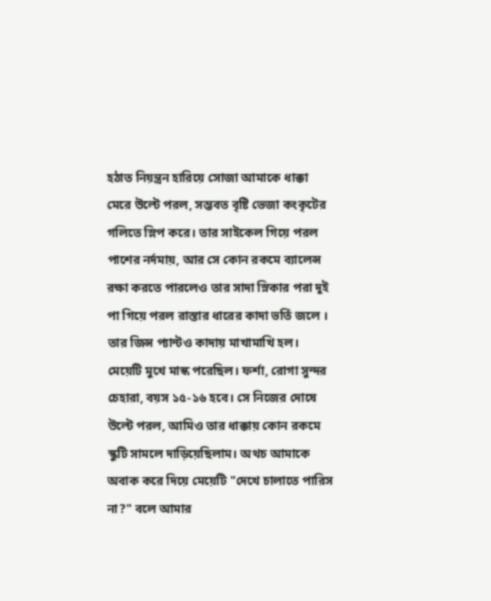হঠাত নিয়ন্ত্রন হারিয়ে সোজা আমাকে ধাক্কা মেরে উল্টে পরল, সম্ভবত বৃষ্টি ভেজা কংকৃটের গলিতে স্লিপ করে। তার সাইকেল গিয়ে পরল পাশের নর্দমায়, আর সে কোন রকমে ব্যালেন্স রক্ষা করতে পারলেও তার সাদা স্নিকার পরা দুই পা গিয়ে পরল রাস্তার ধারের কাদা ভর্তি জলে । তার জিন্স প্যান্টও কাদায় মাখামাখি হল।
মেয়েটি মুখে মাস্ক পরেছিল। ফর্শা, রোগা সুন্দর চেহারা, বয়স ১৫-১৬ হবে। সে নিজের দোষে উল্টে পরল, আমিও তার ধাক্কায় কোন রকমে স্কুটি সামলে দাড়িয়েছিলাম। অথচ আমাকে অবাক করে দিয়ে মেয়েটি "দেখে চালাতে পারিস না?" বলে আমার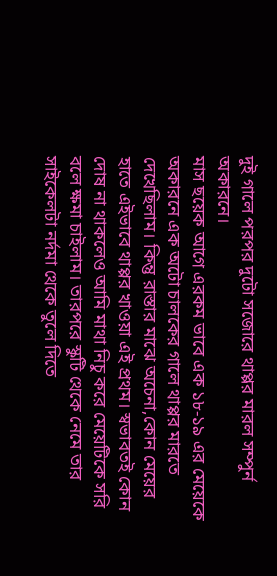দুই গালে পরপর দুটো সজোরে থাপ্পর মারল সম্পুর্ন অকারনে।
মাস ছয়েক আগে এরকম ভাবে এক ১৮-১৯ এর মেয়েকে অকারনে এক অটো চালকের গালে থাপ্পর মারতে দেখেছিলাম। কিন্তু রাস্তার মাঝে অচেনা,কোন মেয়ের হাতে এইভাবে থাপ্পর খাওয়া এই প্রথম। স্বভাবতই কোন দোষ না থাকলেও আমি মাথা নিচু করে মেয়েটিকে সরি বলে ক্ষমা চাইলাম। তারপরে স্কুটি থেকে নেমে তার সাইকেলটা নর্দমা থেকে তুলে দিতে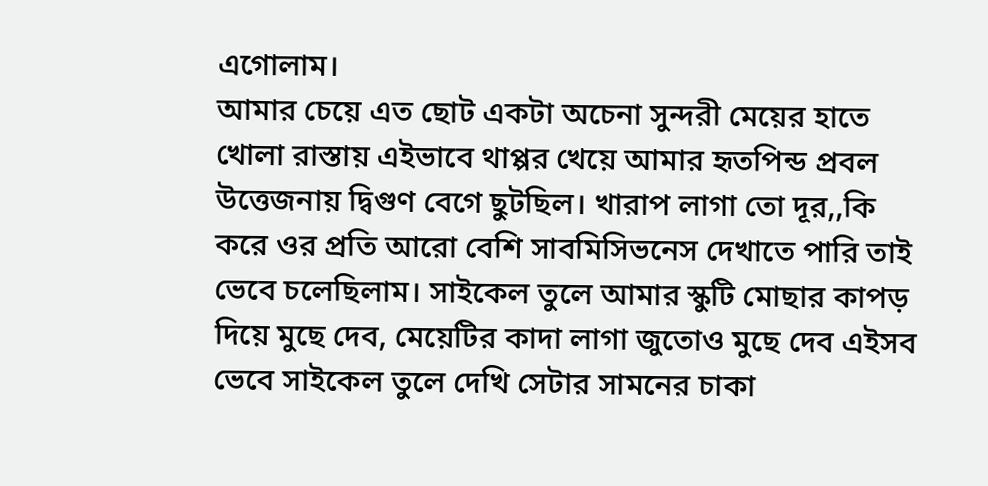এগোলাম।
আমার চেয়ে এত ছোট একটা অচেনা সুন্দরী মেয়ের হাতে খোলা রাস্তায় এইভাবে থাপ্পর খেয়ে আমার হৃতপিন্ড প্রবল উত্তেজনায় দ্বিগুণ বেগে ছুটছিল। খারাপ লাগা তো দূর,,কি করে ওর প্রতি আরো বেশি সাবমিসিভনেস দেখাতে পারি তাই ভেবে চলেছিলাম। সাইকেল তুলে আমার স্কুটি মোছার কাপড় দিয়ে মুছে দেব, মেয়েটির কাদা লাগা জুতোও মুছে দেব এইসব ভেবে সাইকেল তুলে দেখি সেটার সামনের চাকা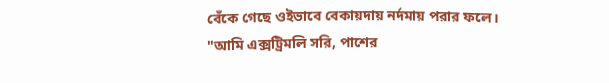বেঁকে গেছে ওইভাবে বেকায়দায় নর্দমায় পরার ফলে।
"আমি এক্সট্রিমলি সরি, পাশের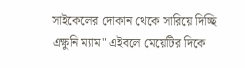সাইকেলের দোকান থেকে সারিয়ে দিচ্ছি এক্ষুনি ম্যাম" এইবলে মেয়েটির দিকে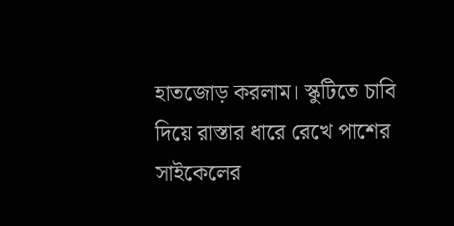হাতজোড় করলাম। স্কুটিতে চাবি দিয়ে রাস্তার ধারে রেখে পাশের সাইকেলের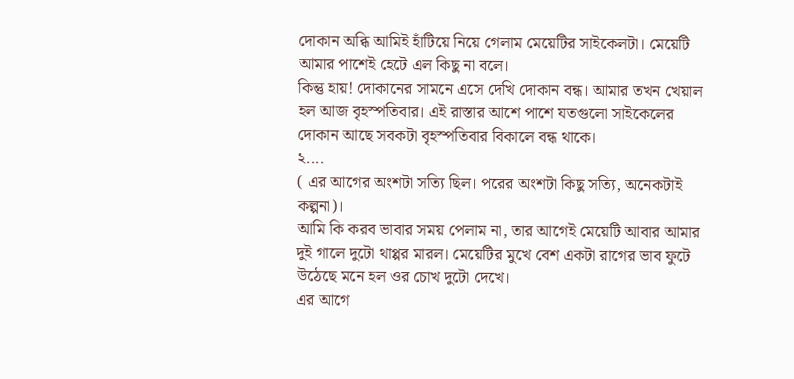দোকান অব্ধি আমিই হাঁটিয়ে নিয়ে গেলাম মেয়েটির সাইকেলটা। মেয়েটি আমার পাশেই হেটে এল কিছু না বলে।
কিন্তু হায়! দোকানের সামনে এসে দেখি দোকান বন্ধ। আমার তখন খেয়াল হল আজ বৃহস্পতিবার। এই রাস্তার আশে পাশে যতগুলো সাইকেলের দোকান আছে সবকটা বৃহস্পতিবার বিকালে বন্ধ থাকে।
২....
( এর আগের অংশটা সত্যি ছিল। পরের অংশটা কিছু সত্যি, অনেকটাই কল্পনা)।
আমি কি করব ভাবার সময় পেলাম না, তার আগেই মেয়েটি আবার আমার দুই গালে দুটো থাপ্পর মারল। মেয়েটির মুখে বেশ একটা রাগের ভাব ফুটে উঠেছে মনে হল ওর চোখ দুটো দেখে।
এর আগে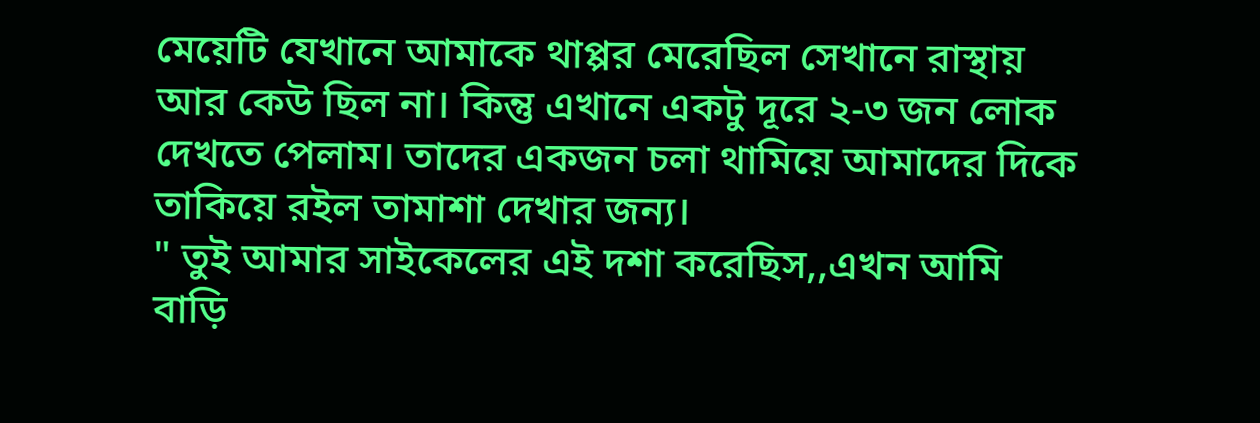মেয়েটি যেখানে আমাকে থাপ্পর মেরেছিল সেখানে রাস্থায় আর কেউ ছিল না। কিন্তু এখানে একটু দূরে ২-৩ জন লোক দেখতে পেলাম। তাদের একজন চলা থামিয়ে আমাদের দিকে তাকিয়ে রইল তামাশা দেখার জন্য।
" তুই আমার সাইকেলের এই দশা করেছিস,,এখন আমি বাড়ি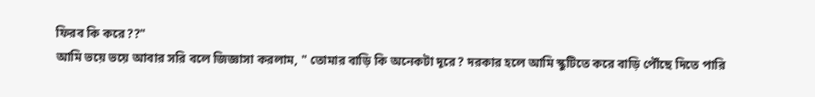ফিরব কি করে??"
আমি ভয়ে ভয়ে আবার সরি বলে জিজ্ঞাসা করলাম, " তোমার বাড়ি কি অনেকটা দূরে? দরকার হলে আমি স্কুটিতে করে বাড়ি পৌঁছে দিতে পারি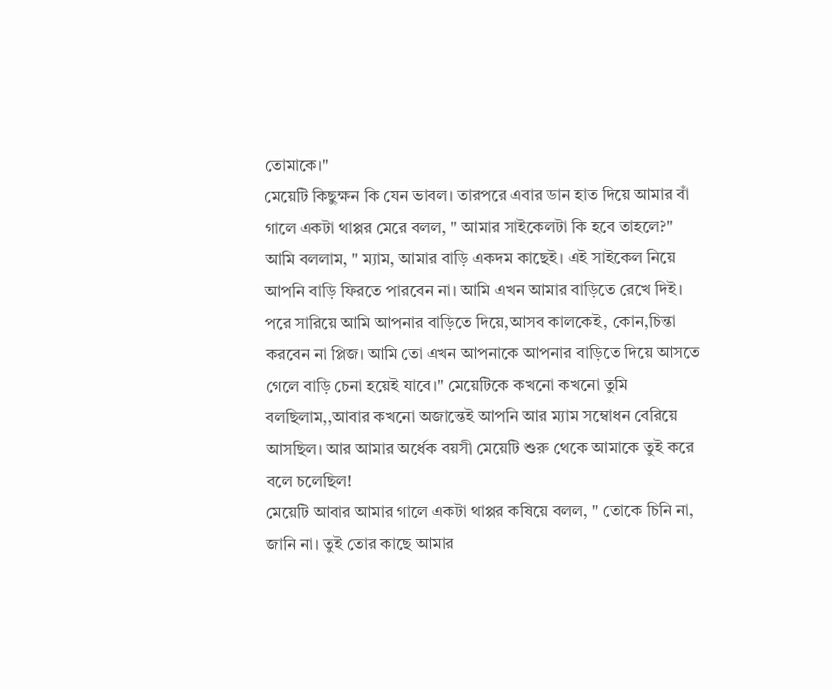তোমাকে।"
মেয়েটি কিছুক্ষন কি যেন ভাবল। তারপরে এবার ডান হাত দিয়ে আমার বাঁ গালে একটা থাপ্পর মেরে বলল, " আমার সাইকেলটা কি হবে তাহলে?"
আমি বললাম, " ম্যাম, আমার বাড়ি একদম কাছেই। এই সাইকেল নিয়ে আপনি বাড়ি ফিরতে পারবেন না। আমি এখন আমার বাড়িতে রেখে দিই। পরে সারিয়ে আমি আপনার বাড়িতে দিয়ে,আসব কালকেই, কোন,চিন্তা করবেন না প্লিজ। আমি তো এখন আপনাকে আপনার বাড়িতে দিয়ে আসতে গেলে বাড়ি চেনা হয়েই যাবে।" মেয়েটিকে কখনো কখনো তুমি বলছিলাম,,আবার কখনো অজান্তেই আপনি আর ম্যাম সম্বোধন বেরিয়ে আসছিল। আর আমার অর্ধেক বয়সী মেয়েটি শুরু থেকে আমাকে তুই করে বলে চলেছিল!
মেয়েটি আবার আমার গালে একটা থাপ্পর কষিয়ে বলল, " তোকে চিনি না, জানি না। তুই তোর কাছে আমার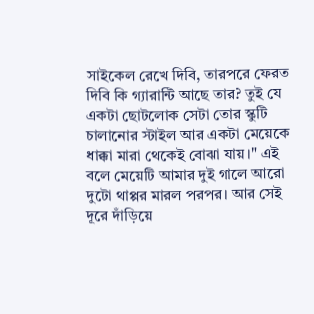সাইকেল রেখে দিবি, তারপরে ফেরত দিবি কি গ্যারান্টি আছে তার? তুই যে একটা ছোটলোক সেটা তোর স্কুটি চালানোর স্টাইল আর একটা মেয়েকে ধাক্কা মারা থেকেই বোঝা যায়।" এই বলে মেয়েটি আমার দুই গালে আরো দুটো থাপ্পর মারল পরপর। আর সেই দূরে দাঁড়িয়ে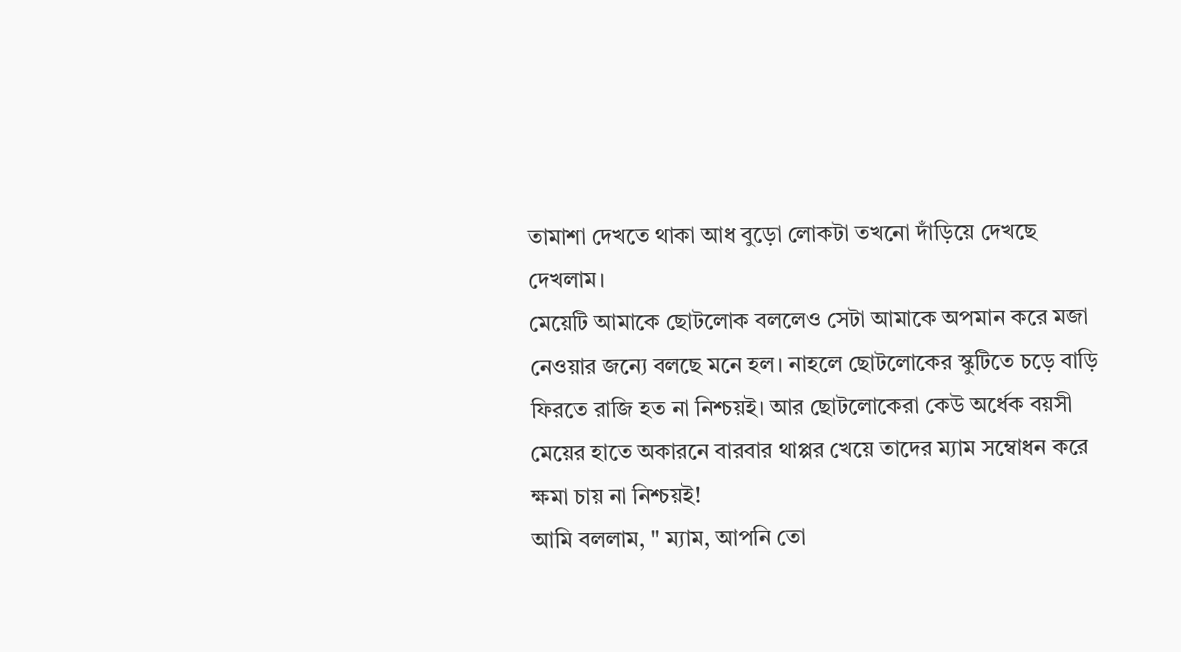তামাশা দেখতে থাকা আধ বুড়ো লোকটা তখনো দাঁড়িয়ে দেখছে দেখলাম।
মেয়েটি আমাকে ছোটলোক বললেও সেটা আমাকে অপমান করে মজা নেওয়ার জন্যে বলছে মনে হল। নাহলে ছোটলোকের স্কুটিতে চড়ে বাড়ি ফিরতে রাজি হত না নিশ্চয়ই। আর ছোটলোকেরা কেউ অর্ধেক বয়সী মেয়ের হাতে অকারনে বারবার থাপ্পর খেয়ে তাদের ম্যাম সম্বোধন করে ক্ষমা চায় না নিশ্চয়ই!
আমি বললাম, " ম্যাম, আপনি তো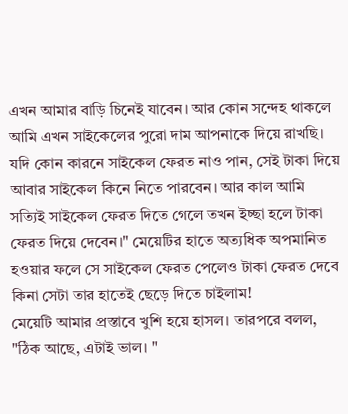এখন আমার বাড়ি চিনেই যাবেন। আর কোন সন্দেহ থাকলে আমি এখন সাইকেলের পুরো দাম আপনাকে দিয়ে রাখছি। যদি কোন কারনে সাইকেল ফেরত নাও পান, সেই টাকা দিয়ে আবার সাইকেল কিনে নিতে পারবেন। আর কাল আমি সত্যিই সাইকেল ফেরত দিতে গেলে তখন ইচ্ছা হলে টাকা ফেরত দিয়ে দেবেন।" মেয়েটির হাতে অত্যধিক অপমানিত হওয়ার ফলে সে সাইকেল ফেরত পেলেও টাকা ফেরত দেবে কিনা সেটা তার হাতেই ছেড়ে দিতে চাইলাম!
মেয়েটি আমার প্রস্তাবে খুশি হয়ে হাসল। তারপরে বলল, "ঠিক আছে, এটাই ভাল। "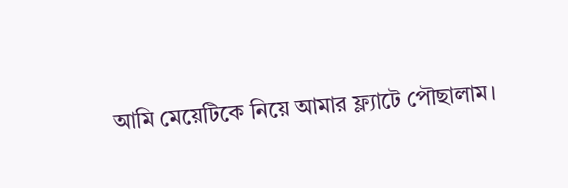আমি মেয়েটিকে নিয়ে আমার ফ্ল্যাটে পৌছালাম।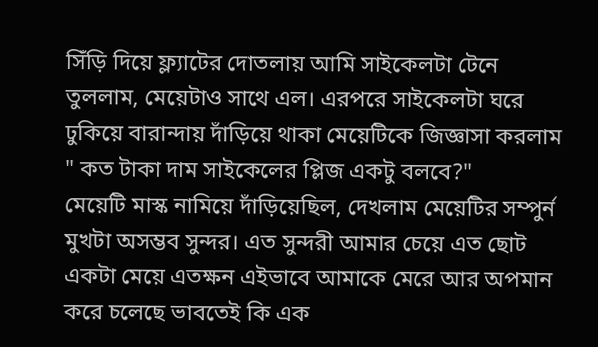সিঁড়ি দিয়ে ফ্ল্যাটের দোতলায় আমি সাইকেলটা টেনে তুললাম, মেয়েটাও সাথে এল। এরপরে সাইকেলটা ঘরে ঢুকিয়ে বারান্দায় দাঁড়িয়ে থাকা মেয়েটিকে জিজ্ঞাসা করলাম " কত টাকা দাম সাইকেলের প্লিজ একটু বলবে?"
মেয়েটি মাস্ক নামিয়ে দাঁড়িয়েছিল, দেখলাম মেয়েটির সম্পুর্ন মুখটা অসম্ভব সুন্দর। এত সুন্দরী আমার চেয়ে এত ছোট একটা মেয়ে এতক্ষন এইভাবে আমাকে মেরে আর অপমান করে চলেছে ভাবতেই কি এক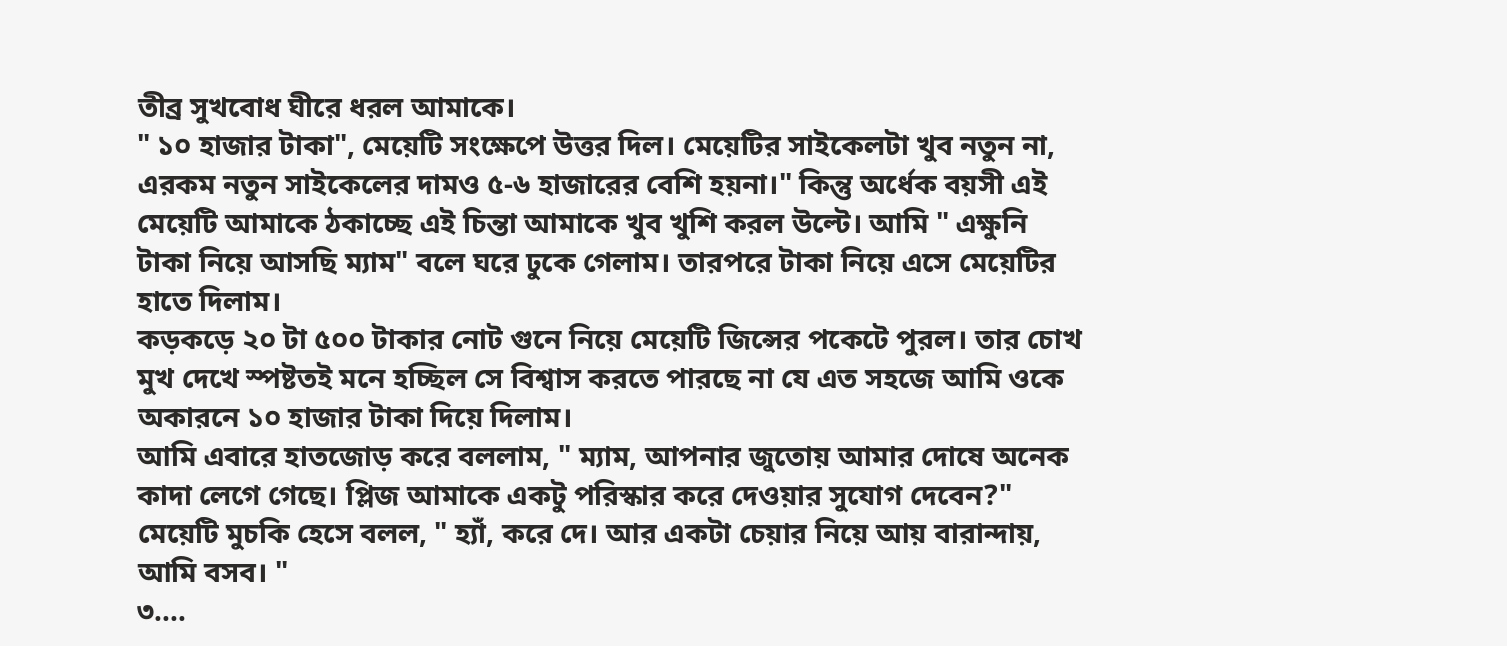তীব্র সুখবোধ ঘীরে ধরল আমাকে।
" ১০ হাজার টাকা", মেয়েটি সংক্ষেপে উত্তর দিল। মেয়েটির সাইকেলটা খুব নতুন না, এরকম নতুন সাইকেলের দামও ৫-৬ হাজারের বেশি হয়না।" কিন্তু অর্ধেক বয়সী এই মেয়েটি আমাকে ঠকাচ্ছে এই চিন্তা আমাকে খুব খুশি করল উল্টে। আমি " এক্ষুনি টাকা নিয়ে আসছি ম্যাম" বলে ঘরে ঢুকে গেলাম। তারপরে টাকা নিয়ে এসে মেয়েটির হাতে দিলাম।
কড়কড়ে ২০ টা ৫০০ টাকার নোট গুনে নিয়ে মেয়েটি জিন্সের পকেটে পুরল। তার চোখ মুখ দেখে স্পষ্টতই মনে হচ্ছিল সে বিশ্বাস করতে পারছে না যে এত সহজে আমি ওকে অকারনে ১০ হাজার টাকা দিয়ে দিলাম।
আমি এবারে হাতজোড় করে বললাম, " ম্যাম, আপনার জুতোয় আমার দোষে অনেক কাদা লেগে গেছে। প্লিজ আমাকে একটু পরিস্কার করে দেওয়ার সুযোগ দেবেন?"
মেয়েটি মুচকি হেসে বলল, " হ্যাঁ, করে দে। আর একটা চেয়ার নিয়ে আয় বারান্দায়, আমি বসব। "
৩....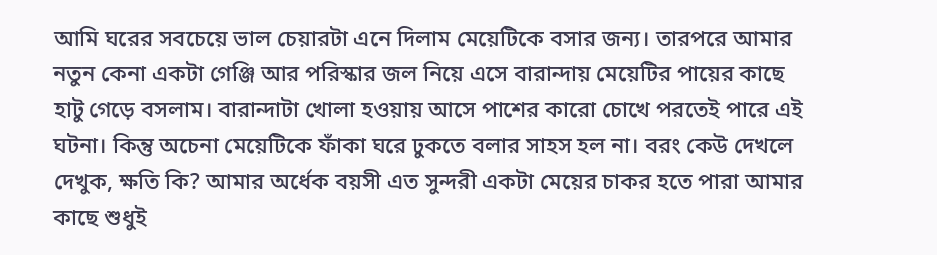আমি ঘরের সবচেয়ে ভাল চেয়ারটা এনে দিলাম মেয়েটিকে বসার জন্য। তারপরে আমার নতুন কেনা একটা গেঞ্জি আর পরিস্কার জল নিয়ে এসে বারান্দায় মেয়েটির পায়ের কাছে হাটু গেড়ে বসলাম। বারান্দাটা খোলা হওয়ায় আসে পাশের কারো চোখে পরতেই পারে এই ঘটনা। কিন্তু অচেনা মেয়েটিকে ফাঁকা ঘরে ঢুকতে বলার সাহস হল না। বরং কেউ দেখলে দেখুক, ক্ষতি কি? আমার অর্ধেক বয়সী এত সুন্দরী একটা মেয়ের চাকর হতে পারা আমার কাছে শুধুই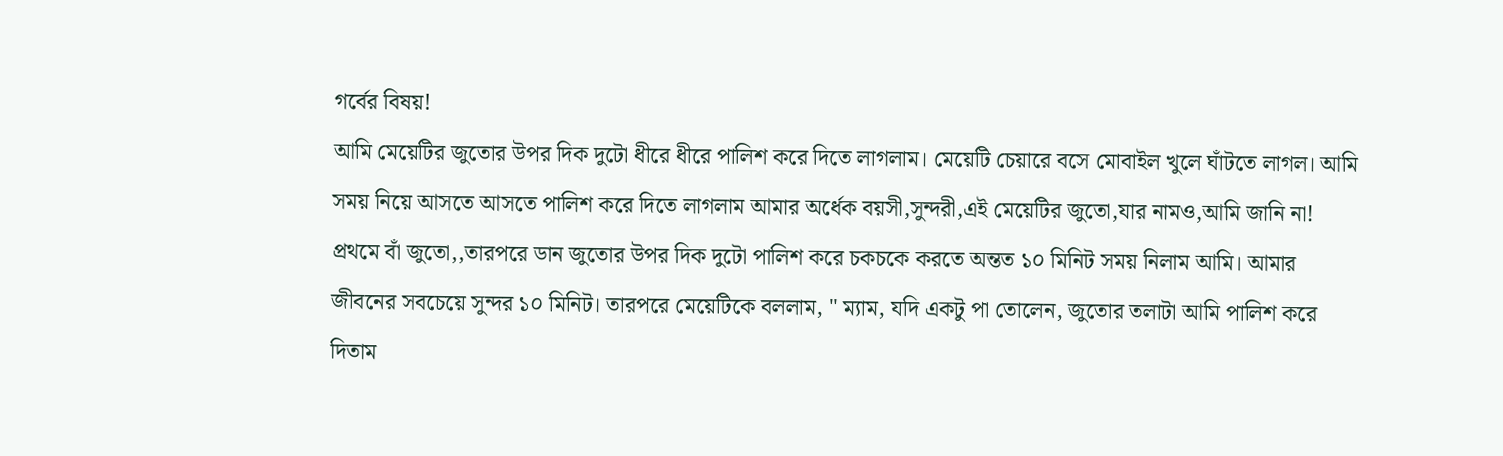গর্বের বিষয়!
আমি মেয়েটির জুতোর উপর দিক দুটো ধীরে ধীরে পালিশ করে দিতে লাগলাম। মেয়েটি চেয়ারে বসে মোবাইল খুলে ঘাঁটতে লাগল। আমি সময় নিয়ে আসতে আসতে পালিশ করে দিতে লাগলাম আমার অর্ধেক বয়সী,সুন্দরী,এই মেয়েটির জুতো,যার নামও,আমি জানি না!
প্রথমে বাঁ জুতো,,তারপরে ডান জুতোর উপর দিক দুটো পালিশ করে চকচকে করতে অন্তত ১০ মিনিট সময় নিলাম আমি। আমার জীবনের সবচেয়ে সুন্দর ১০ মিনিট। তারপরে মেয়েটিকে বললাম, " ম্যাম, যদি একটু পা তোলেন, জুতোর তলাটা আমি পালিশ করে দিতাম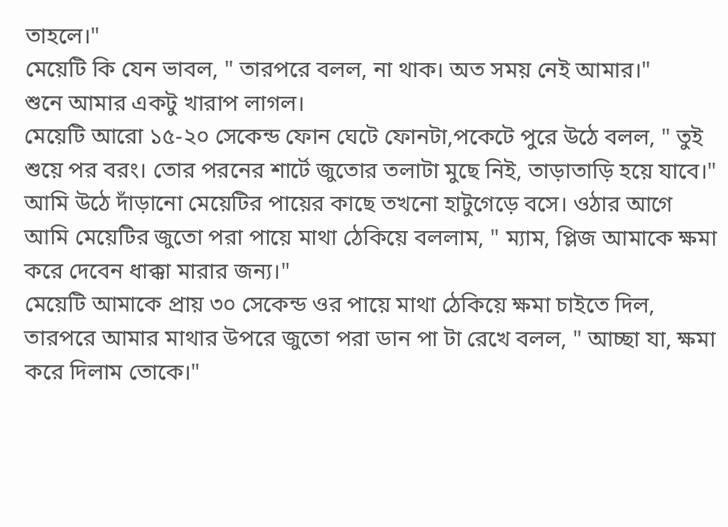তাহলে।"
মেয়েটি কি যেন ভাবল, " তারপরে বলল, না থাক। অত সময় নেই আমার।"
শুনে আমার একটু খারাপ লাগল।
মেয়েটি আরো ১৫-২০ সেকেন্ড ফোন ঘেটে ফোনটা,পকেটে পুরে উঠে বলল, " তুই শুয়ে পর বরং। তোর পরনের শার্টে জুতোর তলাটা মুছে নিই, তাড়াতাড়ি হয়ে যাবে।"
আমি উঠে দাঁড়ানো মেয়েটির পায়ের কাছে তখনো হাটুগেড়ে বসে। ওঠার আগে আমি মেয়েটির জুতো পরা পায়ে মাথা ঠেকিয়ে বললাম, " ম্যাম, প্লিজ আমাকে ক্ষমা করে দেবেন ধাক্কা মারার জন্য।"
মেয়েটি আমাকে প্রায় ৩০ সেকেন্ড ওর পায়ে মাথা ঠেকিয়ে ক্ষমা চাইতে দিল, তারপরে আমার মাথার উপরে জুতো পরা ডান পা টা রেখে বলল, " আচ্ছা যা, ক্ষমা করে দিলাম তোকে।"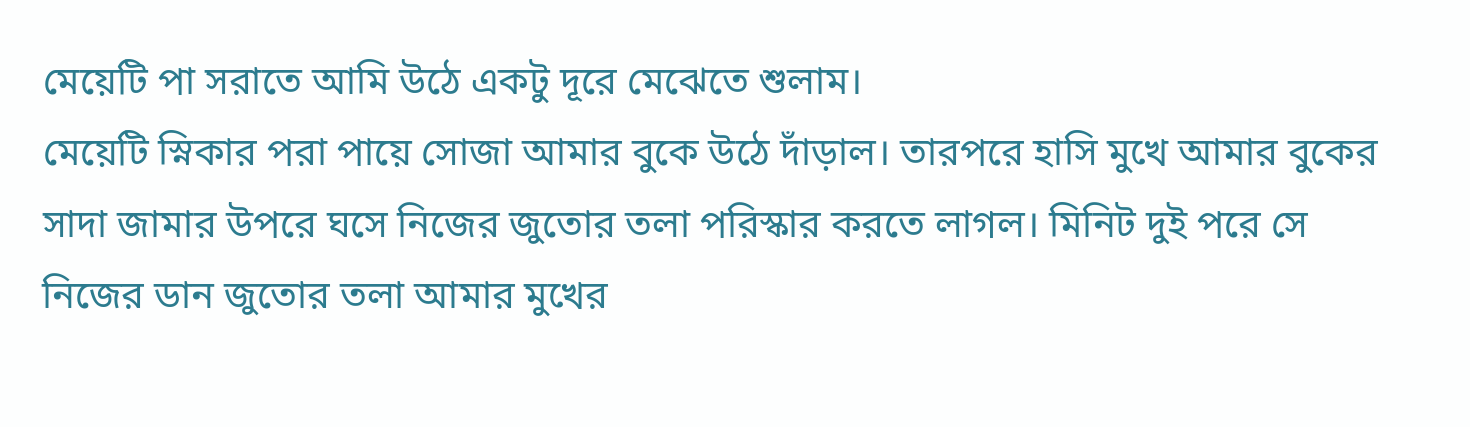মেয়েটি পা সরাতে আমি উঠে একটু দূরে মেঝেতে শুলাম।
মেয়েটি স্নিকার পরা পায়ে সোজা আমার বুকে উঠে দাঁড়াল। তারপরে হাসি মুখে আমার বুকের সাদা জামার উপরে ঘসে নিজের জুতোর তলা পরিস্কার করতে লাগল। মিনিট দুই পরে সে নিজের ডান জুতোর তলা আমার মুখের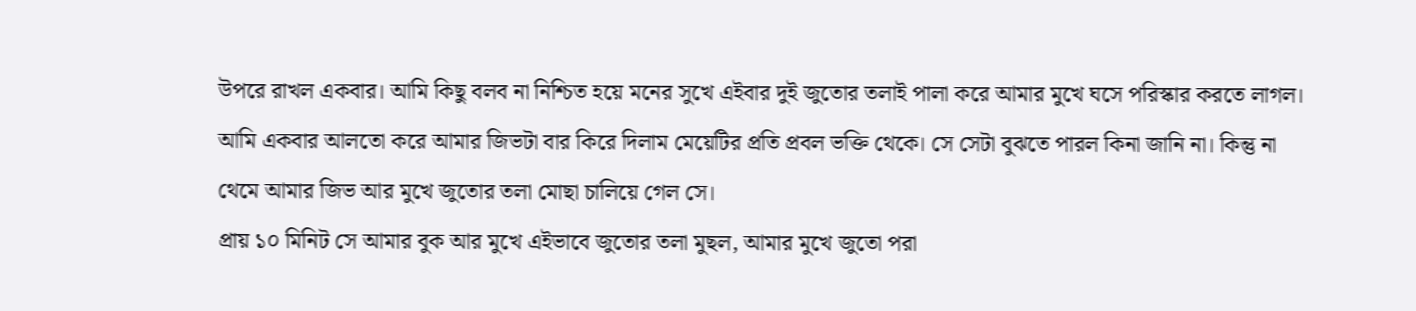উপরে রাখল একবার। আমি কিছু বলব না নিশ্চিত হয়ে মনের সুখে এইবার দুই জুতোর তলাই পালা করে আমার মুখে ঘসে পরিস্কার করতে লাগল। আমি একবার আলতো করে আমার জিভটা বার কিরে দিলাম মেয়েটির প্রতি প্রবল ভক্তি থেকে। সে সেটা বুঝতে পারল কিনা জানি না। কিন্তু না থেমে আমার জিভ আর মুখে জুতোর তলা মোছা চালিয়ে গেল সে।
প্রায় ১০ মিনিট সে আমার বুক আর মুখে এইভাবে জুতোর তলা মুছল, আমার মুখে জুতো পরা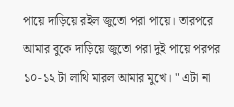পায়ে দাড়িয়ে রইল জুতো পরা পায়ে। তারপরে আমার বুকে দাড়িয়ে জুতো পরা দুই পায়ে পরপর ১০-১২ টা লাথি মারল আমার মুখে। " এটা না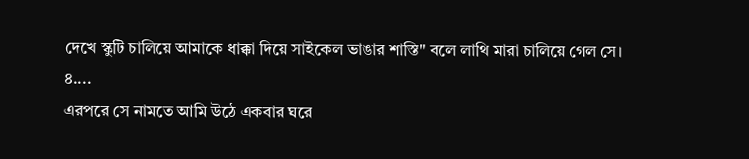দেখে স্কুটি চালিয়ে আমাকে ধাক্কা দিয়ে সাইকেল ভাঙার শাস্তি" বলে লাথি মারা চালিয়ে গেল সে।
৪....
এরপরে সে নামতে আমি উঠে একবার ঘরে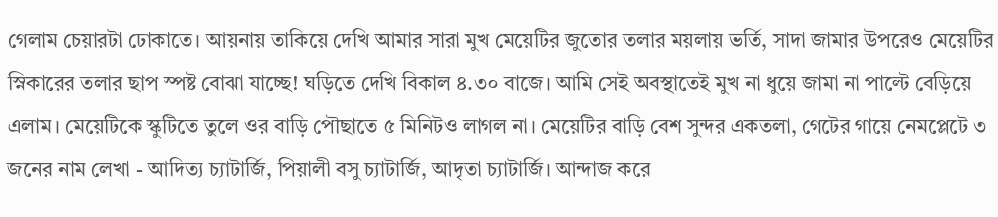গেলাম চেয়ারটা ঢোকাতে। আয়নায় তাকিয়ে দেখি আমার সারা মুখ মেয়েটির জুতোর তলার ময়লায় ভর্তি, সাদা জামার উপরেও মেয়েটির স্নিকারের তলার ছাপ স্পষ্ট বোঝা যাচ্ছে! ঘড়িতে দেখি বিকাল ৪.৩০ বাজে। আমি সেই অবস্থাতেই মুখ না ধুয়ে জামা না পাল্টে বেড়িয়ে এলাম। মেয়েটিকে স্কুটিতে তুলে ওর বাড়ি পৌছাতে ৫ মিনিটও লাগল না। মেয়েটির বাড়ি বেশ সুন্দর একতলা, গেটের গায়ে নেমপ্লেটে ৩ জনের নাম লেখা - আদিত্য চ্যাটার্জি, পিয়ালী বসু চ্যাটার্জি, আদৃতা চ্যাটার্জি। আন্দাজ করে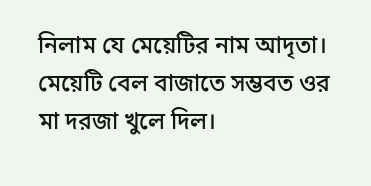নিলাম যে মেয়েটির নাম আদৃতা।
মেয়েটি বেল বাজাতে সম্ভবত ওর মা দরজা খুলে দিল।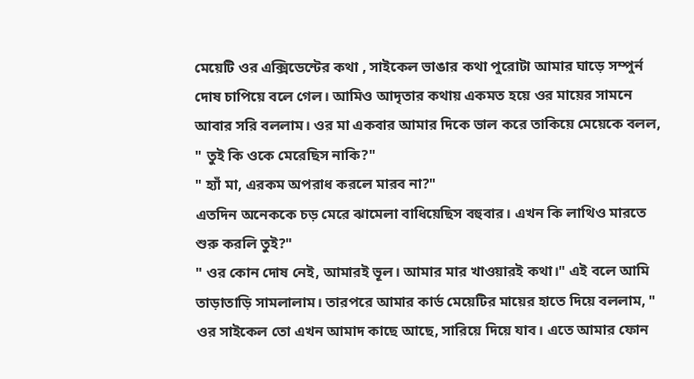মেয়েটি ওর এক্সিডেন্টের কথা , সাইকেল ভাঙার কথা পুরোটা আমার ঘাড়ে সম্পুর্ন দোষ চাপিয়ে বলে গেল। আমিও আদৃতার কথায় একমত হয়ে ওর মায়ের সামনে আবার সরি বললাম। ওর মা একবার আমার দিকে ভাল করে তাকিয়ে মেয়েকে বলল, " তুই কি ওকে মেরেছিস নাকি?"
" হ্যাঁ মা, এরকম অপরাধ করলে মারব না?"
এতদিন অনেককে চড় মেরে ঝামেলা বাধিয়েছিস বহুবার। এখন কি লাথিও মারতে শুরু করলি তুই?"
" ওর কোন দোষ নেই, আমারই ভূল। আমার মার খাওয়ারই কথা।" এই বলে আমি তাড়াতাড়ি সামলালাম। তারপরে আমার কার্ড মেয়েটির মায়ের হাতে দিয়ে বললাম, " ওর সাইকেল তো এখন আমাদ কাছে আছে, সারিয়ে দিয়ে যাব। এতে আমার ফোন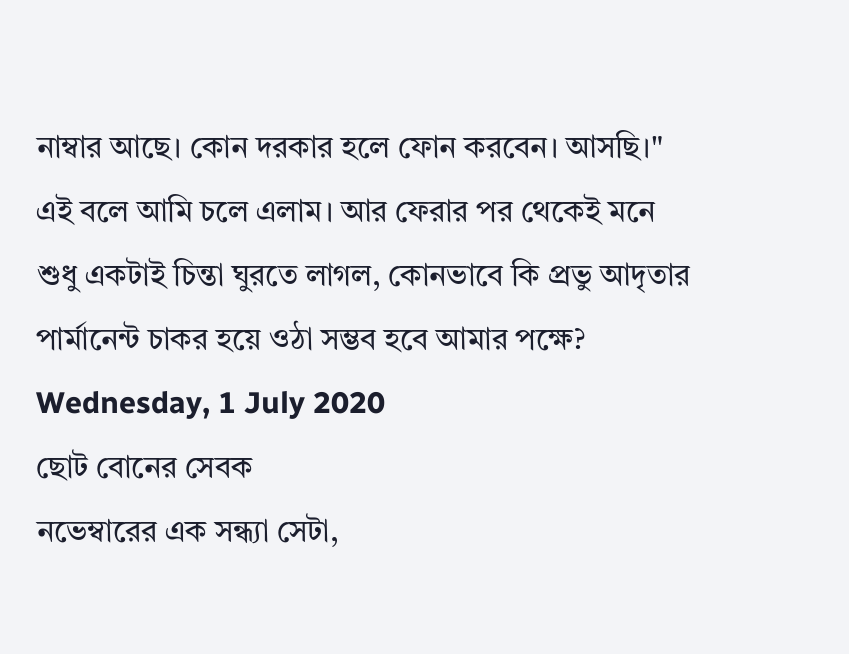নাম্বার আছে। কোন দরকার হলে ফোন করবেন। আসছি।" এই বলে আমি চলে এলাম। আর ফেরার পর থেকেই মনে শুধু একটাই চিন্তা ঘুরতে লাগল, কোনভাবে কি প্রভু আদৃতার পার্মানেন্ট চাকর হয়ে ওঠা সম্ভব হবে আমার পক্ষে?
Wednesday, 1 July 2020
ছোট বোনের সেবক
নভেম্বারের এক সন্ধ্যা সেটা,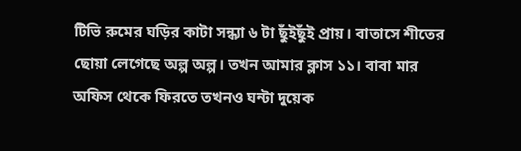টিভি রুমের ঘড়ির কাটা সন্ধ্যা ৬ টা ছুঁইছুঁই প্রায়। বাতাসে শীতের ছোয়া লেগেছে অল্প অল্প। তখন আমার ক্লাস ১১। বাবা মার অফিস থেকে ফিরতে তখনও ঘন্টা দুয়েক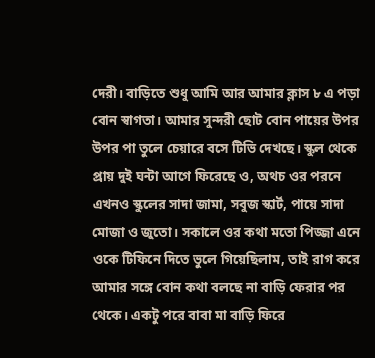দেরী। বাড়িতে শুধু আমি আর আমার ক্লাস ৮ এ পড়া বোন স্বাগতা। আমার সুন্দরী ছোট বোন পায়ের উপর উপর পা তুলে চেয়ারে বসে টিভি দেখছে। স্কুল থেকে প্রায় দুই ঘন্টা আগে ফিরেছে ও, অথচ ওর পরনে এখনও স্কুলের সাদা জামা, সবুজ স্কার্ট, পায়ে সাদা মোজা ও জুতো। সকালে ওর কথা মতো পিজ্জা এনে ওকে টিফিনে দিতে ভুলে গিয়েছিলাম, তাই রাগ করে আমার সঙ্গে বোন কথা বলছে না বাড়ি ফেরার পর থেকে। একটু পরে বাবা মা বাড়ি ফিরে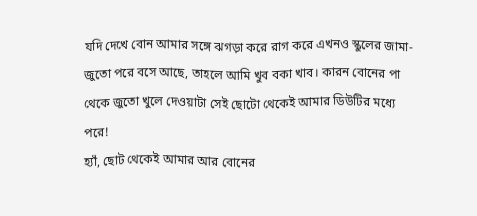যদি দেখে বোন আমার সঙ্গে ঝগড়া করে রাগ করে এখনও স্কুলের জামা- জুতো পরে বসে আছে, তাহলে আমি খুব বকা খাব। কারন বোনের পা থেকে জুতো খুলে দেওয়াটা সেই ছোটো থেকেই আমার ডিউটির মধ্যে পরে!
হ্যাঁ, ছোট থেকেই আমার আর বোনের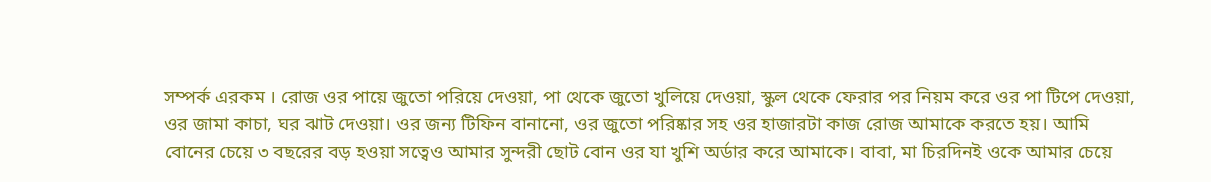সম্পর্ক এরকম । রোজ ওর পায়ে জুতো পরিয়ে দেওয়া, পা থেকে জুতো খুলিয়ে দেওয়া, স্কুল থেকে ফেরার পর নিয়ম করে ওর পা টিপে দেওয়া, ওর জামা কাচা, ঘর ঝাট দেওয়া। ওর জন্য টিফিন বানানো, ওর জুতো পরিষ্কার সহ ওর হাজারটা কাজ রোজ আমাকে করতে হয়। আমি বোনের চেয়ে ৩ বছরের বড় হওয়া সত্বেও আমার সুন্দরী ছোট বোন ওর যা খুশি অর্ডার করে আমাকে। বাবা, মা চিরদিনই ওকে আমার চেয়ে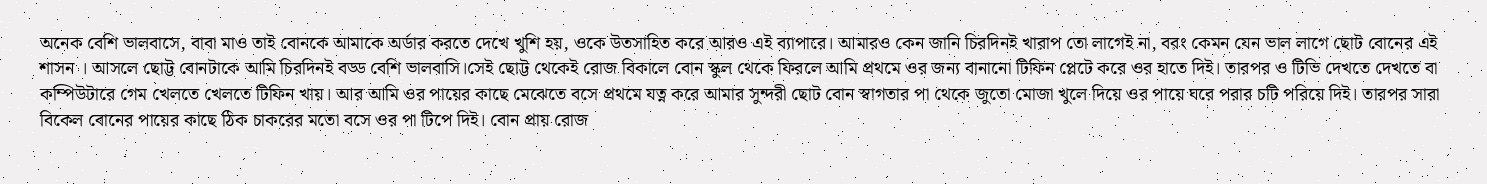অনেক বেশি ভালবাসে, বাবা মাও তাই বোনকে আমাকে অর্ডার করতে দেখে খুশি হয়, ওকে উতসাহিত করে আরও এই ব্যাপারে। আমারও কেন জানি চিরদিনই খারাপ তো লাগেই না, বরং কেমন যেন ভাল লাগে ছোট বোনের এই শাসন । আসলে ছোট্ট বোনটাকে আমি চিরদিনই বড্ড বেশি ভালবাসি।সেই ছোট্ট থেকেই রোজ বিকালে বোন স্কুল থেকে ফিরলে আমি প্রথমে ওর জন্য বানানো টিফিন প্লেটে করে ওর হাতে দিই। তারপর ও টিভি দেখতে দেখতে বা কম্পিউটারে গেম খেলতে খেলতে টিফিন খায়। আর আমি ওর পায়ের কাছে মেঝেতে বসে প্রথমে যত্ন করে আমার সুন্দরী ছোট বোন স্বাগতার পা থেকে জুতো মোজা খুলে দিয়ে ওর পায়ে ঘরে পরার চটি পরিয়ে দিই। তারপর সারা বিকেল বোনের পায়ের কাছে ঠিক চাকরের মতো বসে ওর পা টিপে দিই। বোন প্রায় রোজ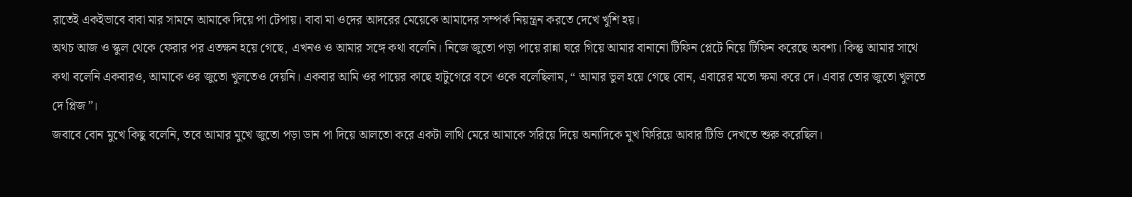রাতেই একইভাবে বাবা মার সামনে আমাকে দিয়ে পা টেপায়। বাবা মা ওদের আদরের মেয়েকে আমাদের সম্পর্ক নিয়ন্ত্রন করতে দেখে খুশি হয়।
অথচ আজ ও স্কুল থেকে ফেরার পর এতক্ষন হয়ে গেছে, এখনও ও আমার সঙ্গে কথা বলেনি। নিজে জুতো পড়া পায়ে রান্না ঘরে গিয়ে আমার বানানো টিফিন প্লেটে নিয়ে টিফিন করেছে অবশ্য। কিন্তু আমার সাথে কথা বলেনি একবারও, আমাকে ওর জুতো খুলতেও দেয়নি। একবার আমি ওর পায়ের কাছে হাটুগেরে বসে ওকে বলেছিলাম, “ আমার ভুল হয়ে গেছে বোন, এবারের মতো ক্ষমা করে দে। এবার তোর জুতো খুলতে দে প্লিজ”।
জবাবে বোন মুখে কিছু বলেনি, তবে আমার মুখে জুতো পড়া ডান পা দিয়ে আলতো করে একটা লাথি মেরে আমাকে সরিয়ে দিয়ে অন্যদিকে মুখ ফিরিয়ে আবার টিভি দেখতে শুরু করেছিল।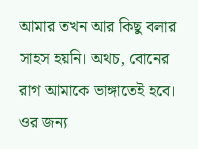আমার তখন আর কিছু বলার সাহস হয়নি। অথচ, বোনের রাগ আমাকে ভাঙ্গাতেই হবে। ওর জন্য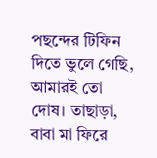পছন্দের টিফিন দিতে ভুলে গেছি, আমারই তো দোষ। তাছাড়া, বাবা মা ফিরে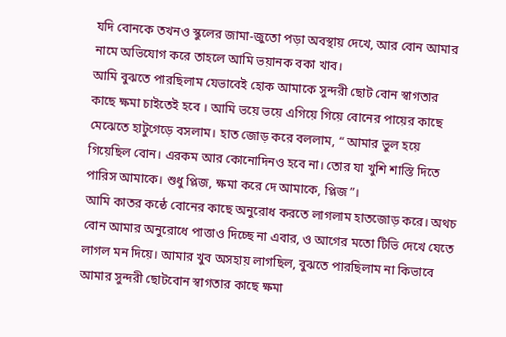যদি বোনকে তখনও স্কুলের জামা-জুতো পড়া অবস্থায় দেখে, আর বোন আমার নামে অভিযোগ করে তাহলে আমি ভয়ানক বকা খাব।
আমি বুঝতে পারছিলাম যেভাবেই হোক আমাকে সুন্দরী ছোট বোন স্বাগতার কাছে ক্ষমা চাইতেই হবে । আমি ভয়ে ভয়ে এগিয়ে গিয়ে বোনের পায়ের কাছে মেঝেতে হাটুগেড়ে বসলাম। হাত জোড় করে বললাম, “ আমার ভুল হয়ে গিয়েছিল বোন। এরকম আর কোনোদিনও হবে না। তোর যা খুশি শাস্তি দিতে পারিস আমাকে। শুধু প্লিজ, ক্ষমা করে দে আমাকে, প্লিজ”।
আমি কাতর কন্ঠে বোনের কাছে অনুরোধ করতে লাগলাম হাতজোড় করে। অথচ বোন আমার অনুরোধে পাত্তাও দিচ্ছে না এবার, ও আগের মতো টিভি দেখে যেতে লাগল মন দিয়ে। আমার খুব অসহায় লাগছিল, বুঝতে পারছিলাম না কিভাবে আমার সুন্দরী ছোটবোন স্বাগতার কাছে ক্ষমা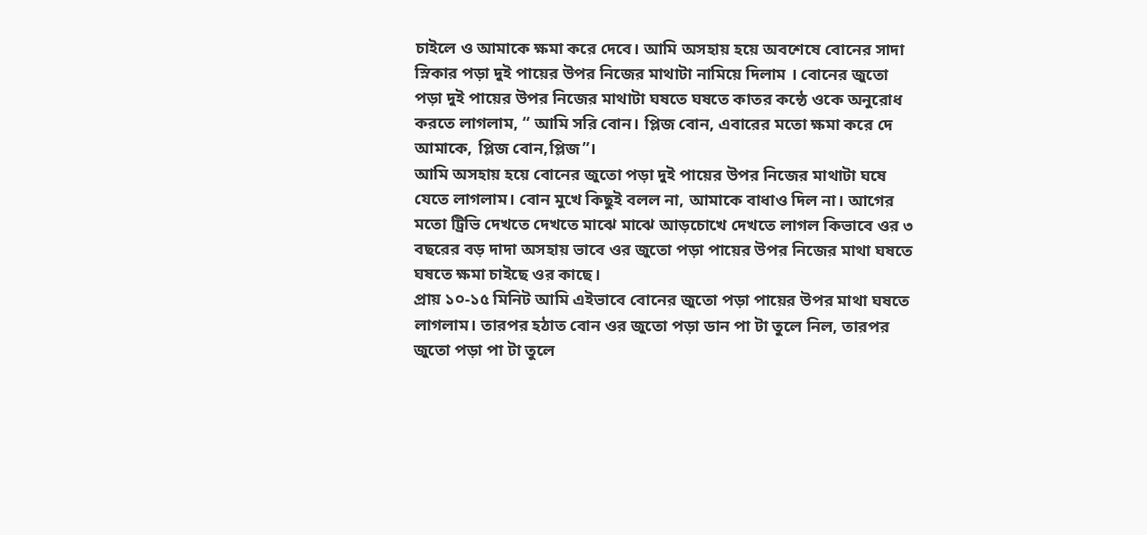চাইলে ও আমাকে ক্ষমা করে দেবে। আমি অসহায় হয়ে অবশেষে বোনের সাদা স্নিকার পড়া দুই পায়ের উপর নিজের মাথাটা নামিয়ে দিলাম । বোনের জুতো পড়া দুই পায়ের উপর নিজের মাথাটা ঘষতে ঘষতে কাতর কন্ঠে ওকে অনুরোধ করতে লাগলাম, “ আমি সরি বোন। প্লিজ বোন, এবারের মতো ক্ষমা করে দে আমাকে, প্লিজ বোন,প্লিজ”।
আমি অসহায় হয়ে বোনের জুতো পড়া দুই পায়ের উপর নিজের মাথাটা ঘষে যেতে লাগলাম। বোন মুখে কিছুই বলল না, আমাকে বাধাও দিল না। আগের মতো ট্রিভি দেখতে দেখতে মাঝে মাঝে আড়চোখে দেখতে লাগল কিভাবে ওর ৩ বছরের বড় দাদা অসহায় ভাবে ওর জুতো পড়া পায়ের উপর নিজের মাথা ঘষতে ঘষতে ক্ষমা চাইছে ওর কাছে।
প্রায় ১০-১৫ মিনিট আমি এইভাবে বোনের জুতো পড়া পায়ের উপর মাথা ঘষতে লাগলাম। তারপর হঠাত বোন ওর জুতো পড়া ডান পা টা তুলে নিল, তারপর জুতো পড়া পা টা তুলে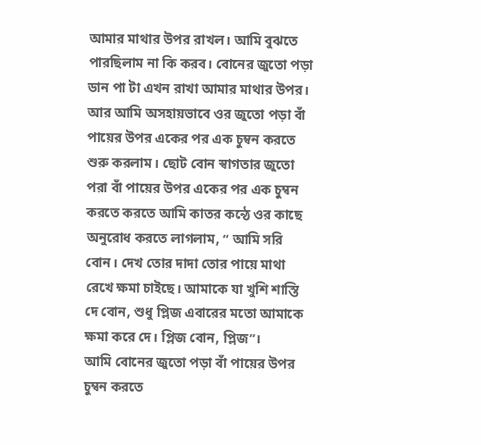আমার মাথার উপর রাখল। আমি বুঝতে পারছিলাম না কি করব। বোনের জুতো পড়া ডান পা টা এখন রাখা আমার মাথার উপর। আর আমি অসহায়ভাবে ওর জুতো পড়া বাঁ পায়ের উপর একের পর এক চুম্বন করতে শুরু করলাম। ছোট বোন স্বাগতার জুতো পরা বাঁ পায়ের উপর একের পর এক চুম্বন করতে করতে আমি কাতর কন্ঠে ওর কাছে অনুরোধ করতে লাগলাম, “ আমি সরি বোন। দেখ তোর দাদা তোর পায়ে মাথা রেখে ক্ষমা চাইছে। আমাকে যা খুশি শাস্তি দে বোন, শুধু প্লিজ এবারের মতো আমাকে ক্ষমা করে দে। প্লিজ বোন, প্লিজ”।
আমি বোনের জুতো পড়া বাঁ পায়ের উপর চুম্বন করতে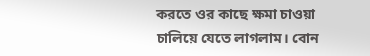করতে ওর কাছে ক্ষমা চাওয়া চালিয়ে যেতে লাগলাম। বোন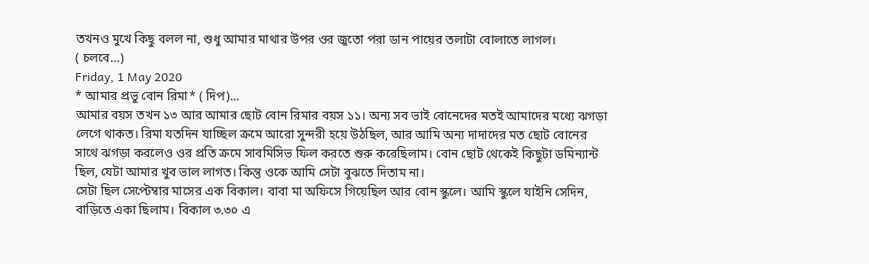তখনও মুখে কিছু বলল না, শুধু আমার মাথার উপর ওর জুতো পরা ডান পায়ের তলাটা বোলাতে লাগল।
( চলবে…)
Friday, 1 May 2020
* আমার প্রভু বোন রিমা* ( দিপ)...
আমার বয়স তখন ১৩ আর আমার ছোট বোন রিমার বয়স ১১। অন্য সব ভাই বোনেদের মতই আমাদের মধ্যে ঝগড়া লেগে থাকত। রিমা যতদিন যাচ্ছিল ক্রমে আরো সুন্দরী হয়ে উঠছিল, আর আমি অন্য দাদাদের মত ছোট বোনের সাথে ঝগড়া করলেও ওর প্রতি ক্রমে সাবমিসিভ ফিল করতে শুরু করেছিলাম। বোন ছোট থেকেই কিছুটা ডমিন্যান্ট ছিল, যেটা আমার খুব ভাল লাগত। কিন্তু ওকে আমি সেটা বুঝতে দিতাম না।
সেটা ছিল সেপ্টেম্বার মাসের এক বিকাল। বাবা মা অফিসে গিয়েছিল আর বোন স্কুলে। আমি স্কুলে যাইনি সেদিন, বাড়িতে একা ছিলাম। বিকাল ৩.৩০ এ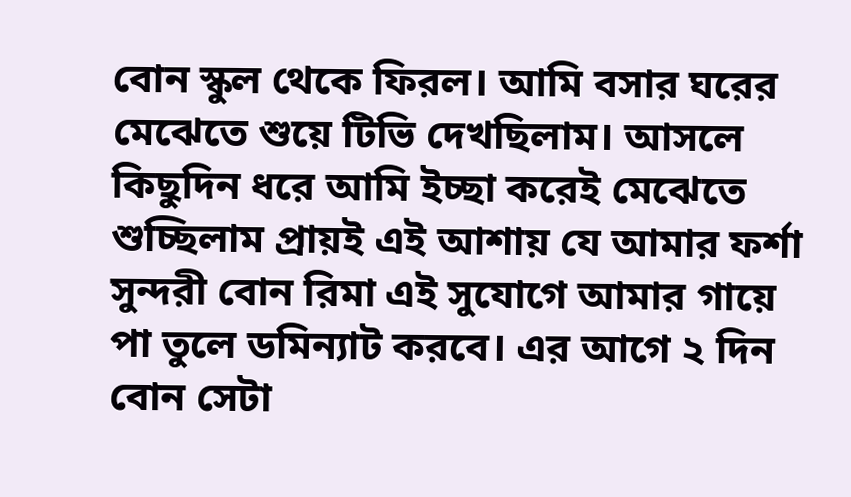বোন স্কুল থেকে ফিরল। আমি বসার ঘরের মেঝেতে শুয়ে টিভি দেখছিলাম। আসলে কিছুদিন ধরে আমি ইচ্ছা করেই মেঝেতে শুচ্ছিলাম প্রায়ই এই আশায় যে আমার ফর্শা সুন্দরী বোন রিমা এই সুযোগে আমার গায়ে পা তুলে ডমিন্যাট করবে। এর আগে ২ দিন বোন সেটা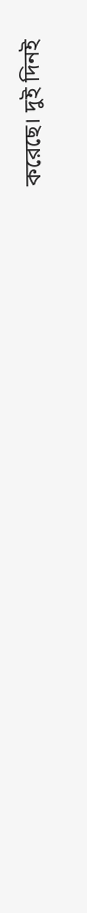করেছে। দুই দিনই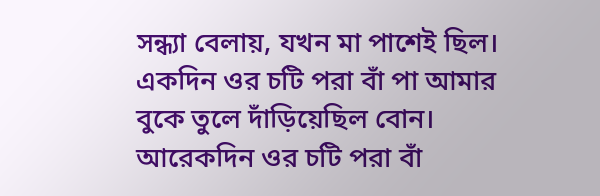সন্ধ্যা বেলায়, যখন মা পাশেই ছিল। একদিন ওর চটি পরা বাঁ পা আমার বুকে তুলে দাঁড়িয়েছিল বোন। আরেকদিন ওর চটি পরা বাঁ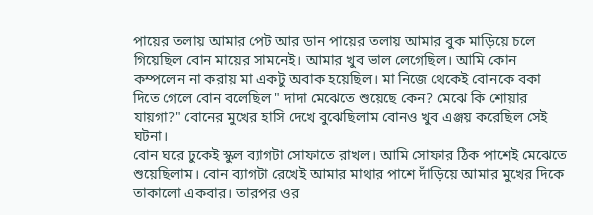পায়ের তলায় আমার পেট আর ডান পায়ের তলায় আমার বুক মাড়িয়ে চলে গিয়েছিল বোন মায়ের সামনেই। আমার খুব ভাল লেগেছিল। আমি কোন কম্পলেন না করায় মা একটু অবাক হয়েছিল। মা নিজে থেকেই বোনকে বকা দিতে গেলে বোন বলেছিল " দাদা মেঝেতে শুয়েছে কেন? মেঝে কি শোয়ার যায়গা?" বোনের মুখের হাসি দেখে বুঝেছিলাম বোনও খুব এঞ্জয় করেছিল সেই ঘটনা।
বোন ঘরে ঢুকেই স্কুল ব্যাগটা সোফাতে রাখল। আমি সোফার ঠিক পাশেই মেঝেতে শুয়েছিলাম। বোন ব্যাগটা রেখেই আমার মাথার পাশে দাঁড়িয়ে আমার মুখের দিকে তাকালো একবার। তারপর ওর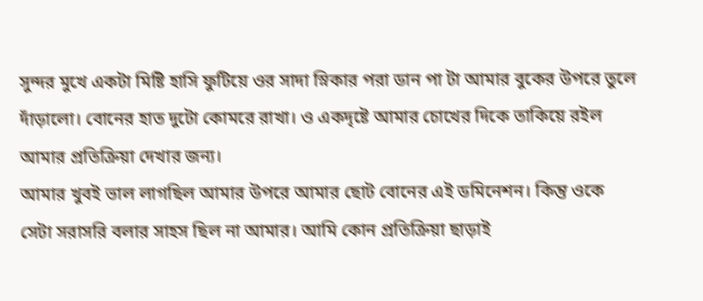সুন্দর মুখে একটা মিষ্টি হাসি ফুটিয়ে ওর সাদা স্নিকার পরা ডান পা টা আমার বুকের উপরে তুলে দাঁড়ালো। বোনের হাত দুটো কোমরে রাখা। ও একদৃষ্টে আমার চোখের দিকে তাকিয়ে রইল আমার প্রতিক্রিয়া দেখার জন্য।
আমার খুবই ভাল লাগছিল আমার উপরে আমার ছোট বোনের এই ডমিনেশন। কিন্তু ওকে সেটা সরাসরি বলার সাহস ছিল না আমার। আমি কোন প্রতিক্রিয়া ছাড়াই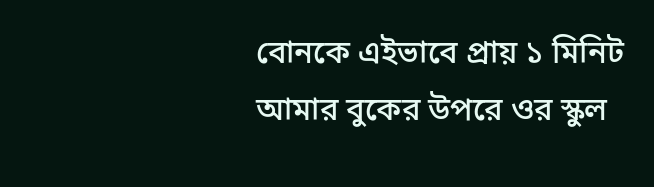বোনকে এইভাবে প্রায় ১ মিনিট আমার বুকের উপরে ওর স্কুল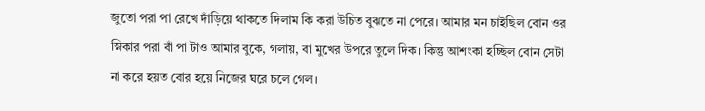জুতো পরা পা রেখে দাঁড়িয়ে থাকতে দিলাম কি করা উচিত বুঝতে না পেরে। আমার মন চাইছিল বোন ওর স্নিকার পরা বাঁ পা টাও আমার বুকে, গলায়, বা মুখের উপরে তুলে দিক। কিন্তু আশংকা হচ্ছিল বোন সেটা না করে হয়ত বোর হয়ে নিজের ঘরে চলে গেল।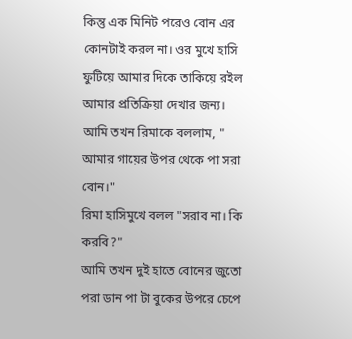কিন্তু এক মিনিট পরেও বোন এর কোনটাই করল না। ওর মুখে হাসি ফুটিয়ে আমার দিকে তাকিয়ে রইল আমার প্রতিক্রিয়া দেখার জন্য।
আমি তখন রিমাকে বললাম, " আমার গায়ের উপর থেকে পা সরা বোন।"
রিমা হাসিমুখে বলল "সরাব না। কি করবি?"
আমি তখন দুই হাতে বোনের জুতো পরা ডান পা টা বুকের উপরে চেপে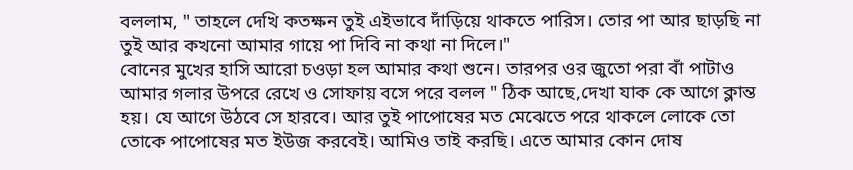বললাম, " তাহলে দেখি কতক্ষন তুই এইভাবে দাঁড়িয়ে থাকতে পারিস। তোর পা আর ছাড়ছি না তুই আর কখনো আমার গায়ে পা দিবি না কথা না দিলে।"
বোনের মুখের হাসি আরো চওড়া হল আমার কথা শুনে। তারপর ওর জুতো পরা বাঁ পাটাও আমার গলার উপরে রেখে ও সোফায় বসে পরে বলল " ঠিক আছে,দেখা যাক কে আগে ক্লান্ত হয়। যে আগে উঠবে সে হারবে। আর তুই পাপোষের মত মেঝেতে পরে থাকলে লোকে তো তোকে পাপোষের মত ইউজ করবেই। আমিও তাই করছি। এতে আমার কোন দোষ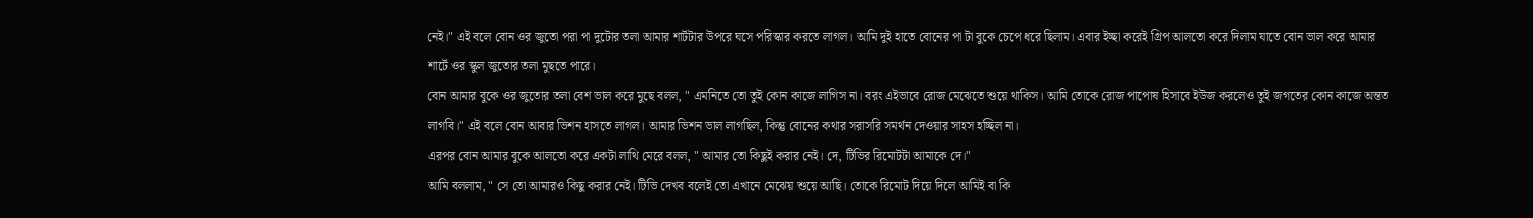নেই।" এই বলে বোন ওর জুতো পরা পা দুটোর তলা আমার শার্টটার উপরে ঘসে পরিস্কার করতে লাগল। আমি দুই হাতে বোনের পা টা বুকে চেপে ধরে ছিলাম। এবার ইচ্ছা করেই গ্রিপ আলতো করে দিলাম যাতে বোন ভাল করে আমার শার্টে ওর স্কুল জুতোর তলা মুছতে পারে।
বোন আমার বুকে ওর জুতোর তলা বেশ ভাল করে মুছে বলল, " এমনিতে তো তুই কোন কাজে লাগিস না। বরং এইভাবে রোজ মেঝেতে শুয়ে থাকিস। আমি তোকে রোজ পাপোষ হিসাবে ইউজ করলেও তুই জগতের কোন কাজে অন্তত লাগবি।" এই বলে বোন আবার ভিশন হাসতে লাগল। আমার ভিশন ভাল লাগছিল, কিন্তু বোনের কথার সরাসরি সমর্থন দেওয়ার সাহস হচ্ছিল না।
এরপর বোন আমার বুকে আলতো করে একটা লাথি মেরে বলল, " আমার তো কিছুই করার নেই। দে, টিভির রিমোটটা আমাকে দে।"
আমি বললাম, " সে তো আমারও কিছু করার নেই। টিভি দেখব বলেই তো এখানে মেঝেয় শুয়ে আছি। তোকে রিমোট দিয়ে দিলে আমিই বা কি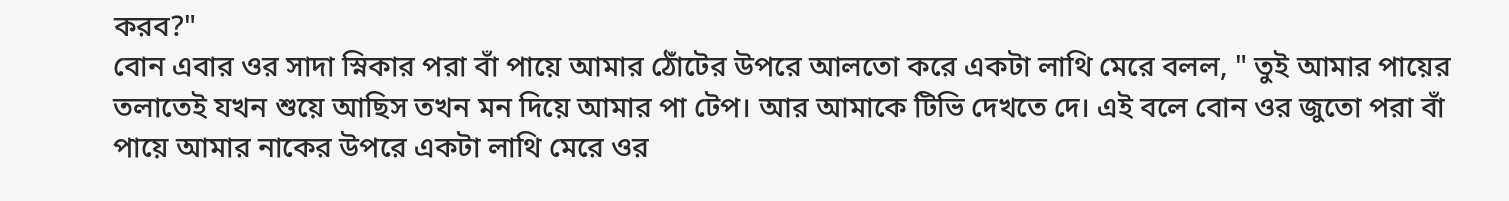করব?"
বোন এবার ওর সাদা স্নিকার পরা বাঁ পায়ে আমার ঠোঁটের উপরে আলতো করে একটা লাথি মেরে বলল, " তুই আমার পায়ের তলাতেই যখন শুয়ে আছিস তখন মন দিয়ে আমার পা টেপ। আর আমাকে টিভি দেখতে দে। এই বলে বোন ওর জুতো পরা বাঁ পায়ে আমার নাকের উপরে একটা লাথি মেরে ওর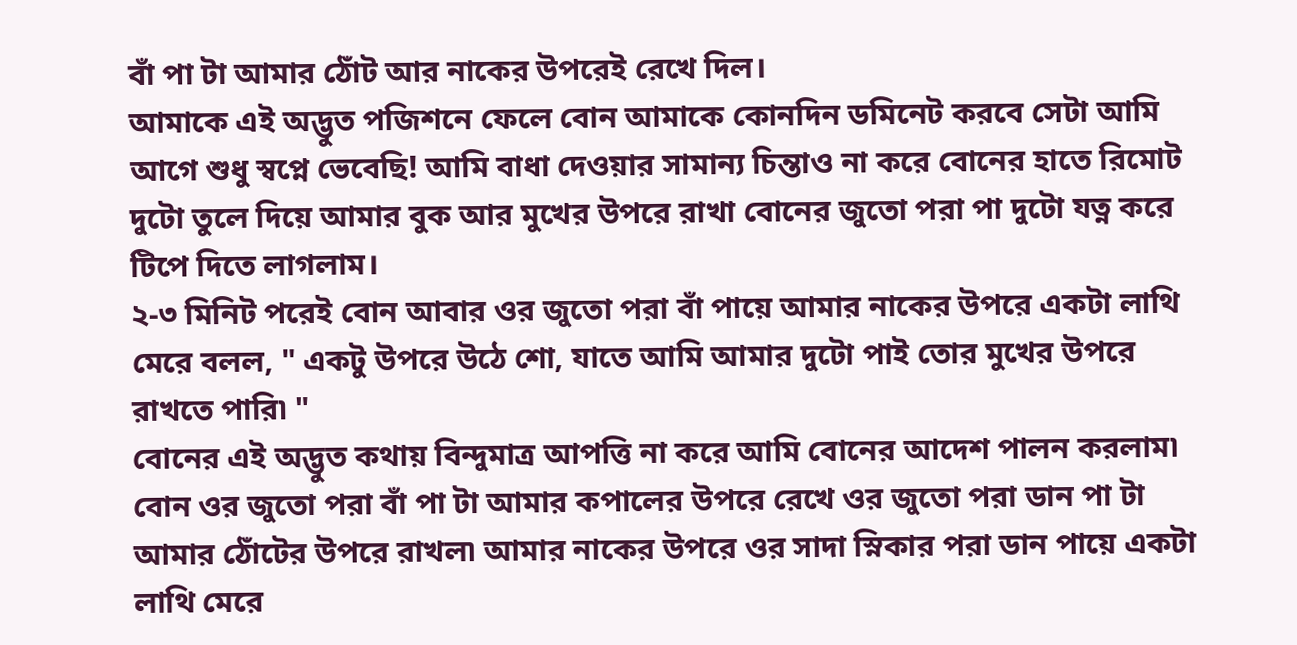বাঁ পা টা আমার ঠোঁট আর নাকের উপরেই রেখে দিল।
আমাকে এই অদ্ভুত পজিশনে ফেলে বোন আমাকে কোনদিন ডমিনেট করবে সেটা আমি আগে শুধু স্বপ্নে ভেবেছি! আমি বাধা দেওয়ার সামান্য চিন্তাও না করে বোনের হাতে রিমোট দুটো তুলে দিয়ে আমার বুক আর মুখের উপরে রাখা বোনের জুতো পরা পা দুটো যত্ন করে টিপে দিতে লাগলাম।
২-৩ মিনিট পরেই বোন আবার ওর জুতো পরা বাঁ পায়ে আমার নাকের উপরে একটা লাথি মেরে বলল, " একটু উপরে উঠে শো, যাতে আমি আমার দুটো পাই তোর মুখের উপরে রাখতে পারি৷ "
বোনের এই অদ্ভুত কথায় বিন্দুমাত্র আপত্তি না করে আমি বোনের আদেশ পালন করলাম৷ বোন ওর জুতো পরা বাঁ পা টা আমার কপালের উপরে রেখে ওর জুতো পরা ডান পা টা আমার ঠোঁটের উপরে রাখল৷ আমার নাকের উপরে ওর সাদা স্নিকার পরা ডান পায়ে একটা লাথি মেরে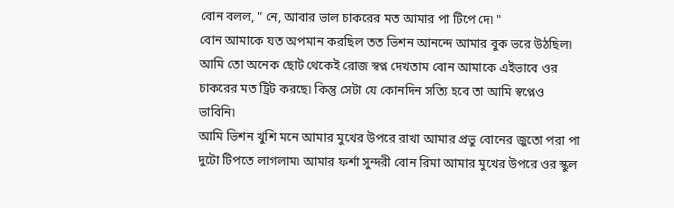বোন বলল, " নে, আবার ভাল চাকরের মত আমার পা টিপে দে৷ "
বোন আমাকে যত অপমান করছিল তত ভিশন আনন্দে আমার বুক ভরে উঠছিল৷ আমি তো অনেক ছোট থেকেই রোজ স্বপ্ন দেখতাম বোন আমাকে এইভাবে ওর চাকরের মত ট্রিট করছে৷ কিন্তু সেটা যে কোনদিন সত্যি হবে তা আমি স্বপ্নেও ভাবিনি৷
আমি ভিশন খুশি মনে আমার মুখের উপরে রাখা আমার প্রভু বোনের জুতো পরা পা দুটো টিপতে লাগলাম৷ আমার ফর্শা সুন্দরী বোন রিমা আমার মুখের উপরে ওর স্কুল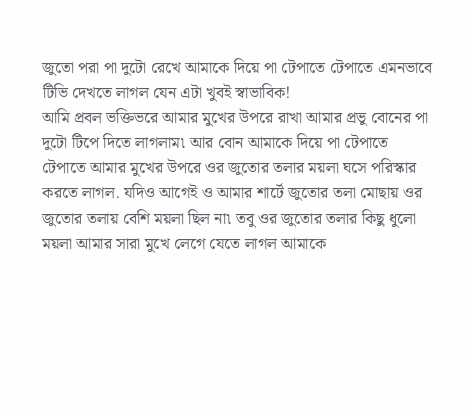জুতো পরা পা দুটো রেখে আমাকে দিয়ে পা টেপাতে টেপাতে এমনভাবে টিভি দেখতে লাগল যেন এটা খুবই স্বাভাবিক!
আমি প্রবল ভক্তিভরে আমার মুখের উপরে রাখা আমার প্রভু বোনের পা দুটো টিপে দিতে লাগলাম৷ আর বোন আমাকে দিয়ে পা টেপাতে টেপাতে আমার মুখের উপরে ওর জুতোর তলার ময়লা ঘসে পরিস্কার করতে লাগল. যদিও আগেই ও আমার শার্টে জুতোর তলা মোছায় ওর জুতোর তলায় বেশি ময়লা ছিল না৷ তবু ওর জুতোর তলার কিছু ধুলো ময়লা আমার সারা মুখে লেগে যেতে লাগল আমাকে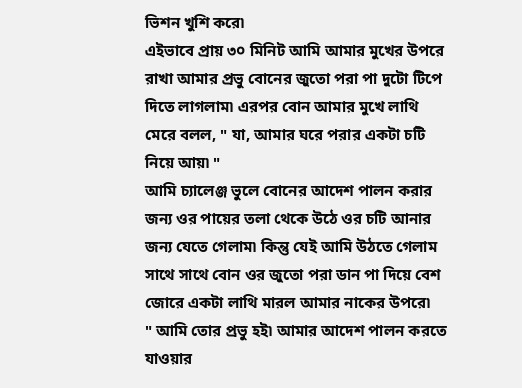ভিশন খুশি করে৷
এইভাবে প্রায় ৩০ মিনিট আমি আমার মুখের উপরে রাখা আমার প্রভু বোনের জুতো পরা পা দুটো টিপে দিতে লাগলাম৷ এরপর বোন আমার মুখে লাথি মেরে বলল, " যা, আমার ঘরে পরার একটা চটি নিয়ে আয়৷ "
আমি চ্যালেঞ্জ ভুলে বোনের আদেশ পালন করার জন্য ওর পায়ের তলা থেকে উঠে ওর চটি আনার জন্য যেতে গেলাম৷ কিন্তু যেই আমি উঠতে গেলাম সাথে সাথে বোন ওর জুতো পরা ডান পা দিয়ে বেশ জোরে একটা লাথি মারল আমার নাকের উপরে৷
" আমি তোর প্রভু হই৷ আমার আদেশ পালন করতে যাওয়ার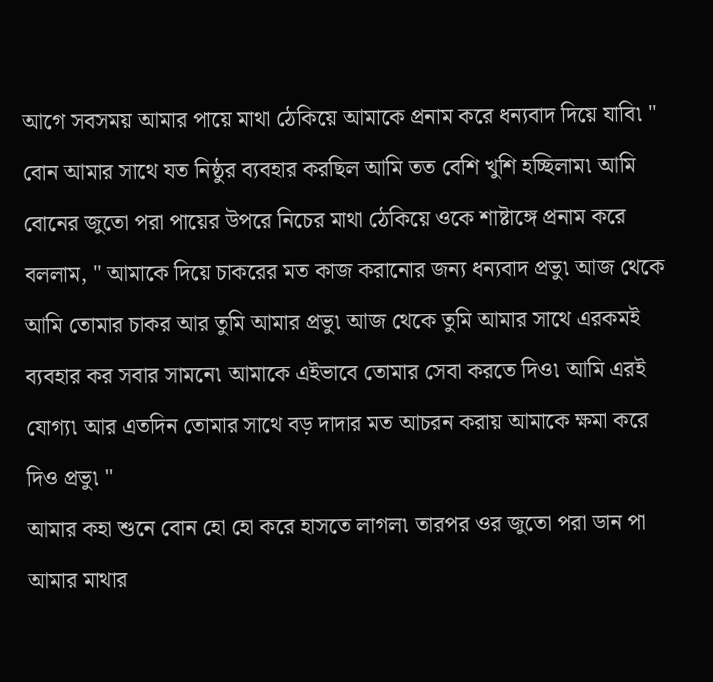আগে সবসময় আমার পায়ে মাথা ঠেকিয়ে আমাকে প্রনাম করে ধন্যবাদ দিয়ে যাবি৷ "
বোন আমার সাথে যত নিষ্ঠুর ব্যবহার করছিল আমি তত বেশি খুশি হচ্ছিলাম৷ আমি বোনের জুতো পরা পায়ের উপরে নিচের মাথা ঠেকিয়ে ওকে শাষ্টাঙ্গে প্রনাম করে বললাম, " আমাকে দিয়ে চাকরের মত কাজ করানোর জন্য ধন্যবাদ প্রভু৷ আজ থেকে আমি তোমার চাকর আর তুমি আমার প্রভু৷ আজ থেকে তুমি আমার সাথে এরকমই ব্যবহার কর সবার সামনে৷ আমাকে এইভাবে তোমার সেবা করতে দিও৷ আমি এরই যোগ্য৷ আর এতদিন তোমার সাথে বড় দাদার মত আচরন করায় আমাকে ক্ষমা করে দিও প্রভু৷ "
আমার কহা শুনে বোন হো হো করে হাসতে লাগল৷ তারপর ওর জুতো পরা ডান পা আমার মাথার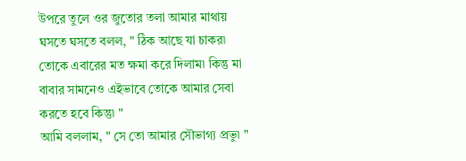উপরে তুলে ওর জুতোর তলা আমার মাথায় ঘসতে ঘসতে বলল, " ঠিক আছে যা চাকর৷ তোকে এবারের মত ক্ষমা করে দিলাম৷ কিন্তু মা বাবার সামনেও এইভাবে তোকে আমার সেবা করতে হবে কিন্তু৷ "
আমি বললাম, " সে তো আমার সৌভাগ্য প্রভু৷ "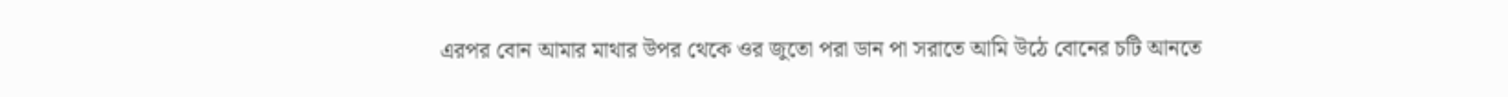এরপর বোন আমার মাথার উপর থেকে ওর জুতো পরা ডান পা সরাতে আমি উঠে বোনের চটি আনতে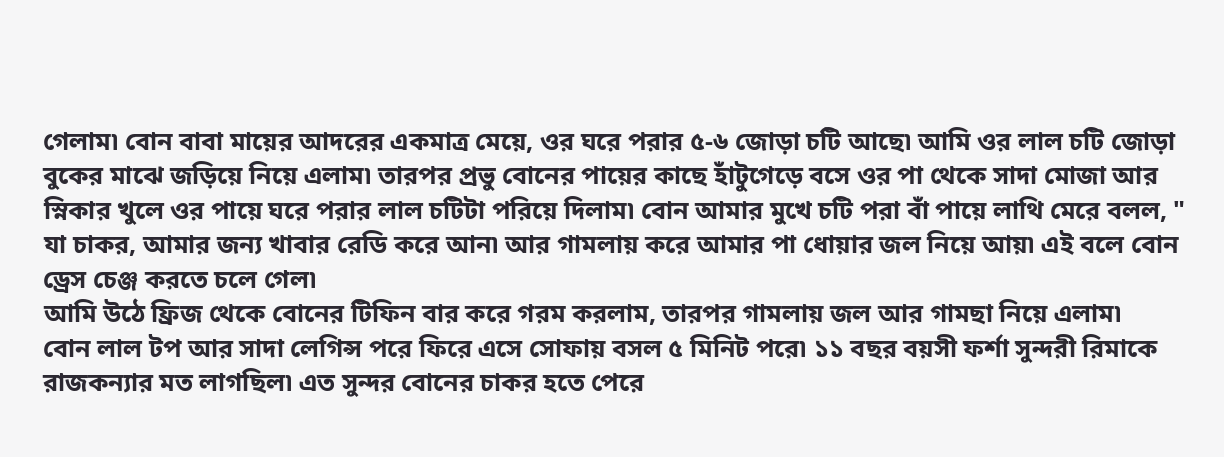গেলাম৷ বোন বাবা মায়ের আদরের একমাত্র মেয়ে, ওর ঘরে পরার ৫-৬ জোড়া চটি আছে৷ আমি ওর লাল চটি জোড়া বুকের মাঝে জড়িয়ে নিয়ে এলাম৷ তারপর প্রভু বোনের পায়ের কাছে হাঁটুগেড়ে বসে ওর পা থেকে সাদা মোজা আর স্নিকার খুলে ওর পায়ে ঘরে পরার লাল চটিটা পরিয়ে দিলাম৷ বোন আমার মুখে চটি পরা বাঁ পায়ে লাথি মেরে বলল, " যা চাকর, আমার জন্য খাবার রেডি করে আন৷ আর গামলায় করে আমার পা ধোয়ার জল নিয়ে আয়৷ এই বলে বোন ড্রেস চেঞ্জ করতে চলে গেল৷
আমি উঠে ফ্রিজ থেকে বোনের টিফিন বার করে গরম করলাম, তারপর গামলায় জল আর গামছা নিয়ে এলাম৷
বোন লাল টপ আর সাদা লেগিন্স পরে ফিরে এসে সোফায় বসল ৫ মিনিট পরে৷ ১১ বছর বয়সী ফর্শা সুন্দরী রিমাকে রাজকন্যার মত লাগছিল৷ এত সুন্দর বোনের চাকর হতে পেরে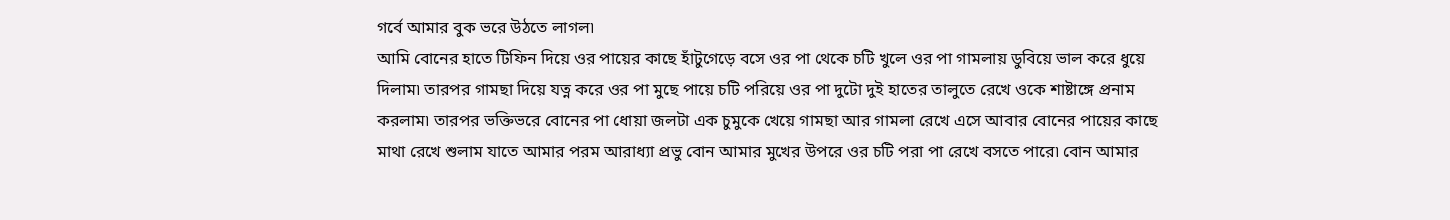গর্বে আমার বুক ভরে উঠতে লাগল৷
আমি বোনের হাতে টিফিন দিয়ে ওর পায়ের কাছে হাঁটুগেড়ে বসে ওর পা থেকে চটি খুলে ওর পা গামলায় ডুবিয়ে ভাল করে ধুয়ে দিলাম৷ তারপর গামছা দিয়ে যত্ন করে ওর পা মুছে পায়ে চটি পরিয়ে ওর পা দুটো দুই হাতের তালুতে রেখে ওকে শাষ্টাঙ্গে প্রনাম করলাম৷ তারপর ভক্তিভরে বোনের পা ধোয়া জলটা এক চুমুকে খেয়ে গামছা আর গামলা রেখে এসে আবার বোনের পায়ের কাছে মাথা রেখে শুলাম যাতে আমার পরম আরাধ্যা প্রভু বোন আমার মুখের উপরে ওর চটি পরা পা রেখে বসতে পারে৷ বোন আমার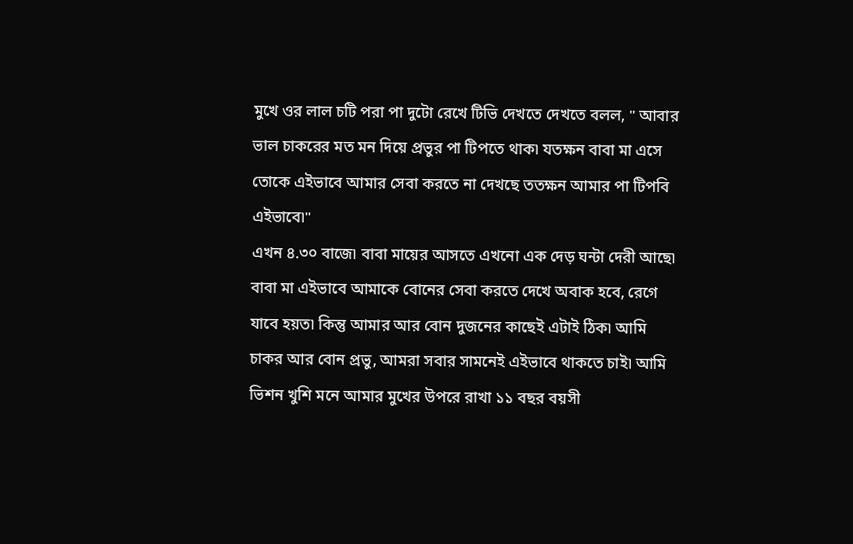মুখে ওর লাল চটি পরা পা দুটো রেখে টিভি দেখতে দেখতে বলল, " আবার ভাল চাকরের মত মন দিয়ে প্রভুর পা টিপতে থাক৷ যতক্ষন বাবা মা এসে তোকে এইভাবে আমার সেবা করতে না দেখছে ততক্ষন আমার পা টিপবি এইভাবে৷"
এখন ৪.৩০ বাজে৷ বাবা মায়ের আসতে এখনো এক দেড় ঘন্টা দেরী আছে৷ বাবা মা এইভাবে আমাকে বোনের সেবা করতে দেখে অবাক হবে, রেগে যাবে হয়ত৷ কিন্তু আমার আর বোন দুজনের কাছেই এটাই ঠিক৷ আমি চাকর আর বোন প্রভু, আমরা সবার সামনেই এইভাবে থাকতে চাই৷ আমি ভিশন খুশি মনে আমার মুখের উপরে রাখা ১১ বছর বয়সী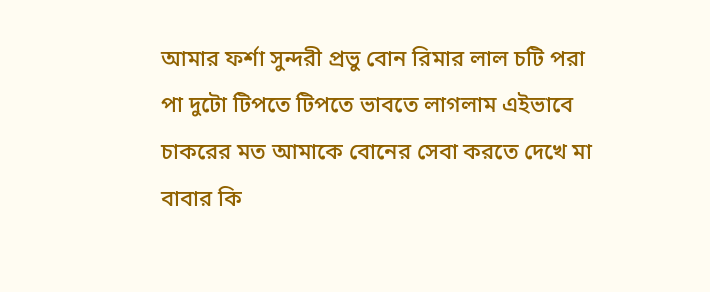আমার ফর্শা সুন্দরী প্রভু বোন রিমার লাল চটি পরা পা দুটো টিপতে টিপতে ভাবতে লাগলাম এইভাবে চাকরের মত আমাকে বোনের সেবা করতে দেখে মা বাবার কি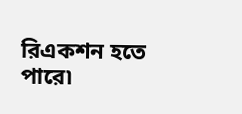রিএকশন হতে পারে৷